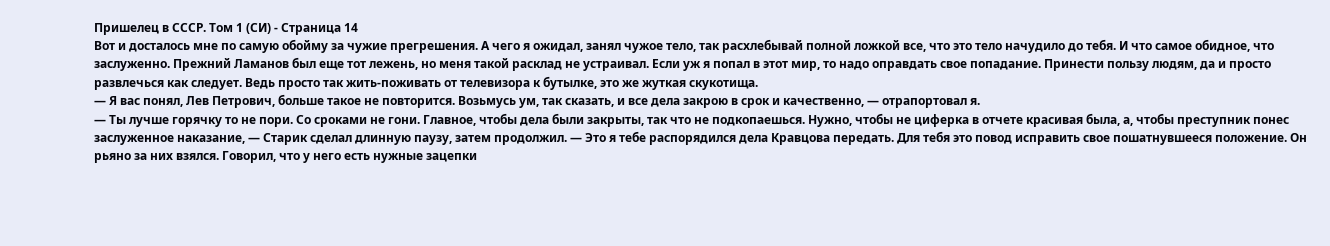Пришелец в СССР. Том 1 (СИ) - Страница 14
Вот и досталось мне по самую обойму за чужие прегрешения. А чего я ожидал, занял чужое тело, так расхлебывай полной ложкой все, что это тело начудило до тебя. И что самое обидное, что заслуженно. Прежний Ламанов был еще тот лежень, но меня такой расклад не устраивал. Если уж я попал в этот мир, то надо оправдать свое попадание. Принести пользу людям, да и просто развлечься как следует. Ведь просто так жить-поживать от телевизора к бутылке, это же жуткая скукотища.
— Я вас понял, Лев Петрович, больше такое не повторится. Возьмусь ум, так сказать, и все дела закрою в срок и качественно, — отрапортовал я.
— Ты лучше горячку то не пори. Со сроками не гони. Главное, чтобы дела были закрыты, так что не подкопаешься. Нужно, чтобы не циферка в отчете красивая была, а, чтобы преступник понес заслуженное наказание, — Старик сделал длинную паузу, затем продолжил. — Это я тебе распорядился дела Кравцова передать. Для тебя это повод исправить свое пошатнувшееся положение. Он рьяно за них взялся. Говорил, что у него есть нужные зацепки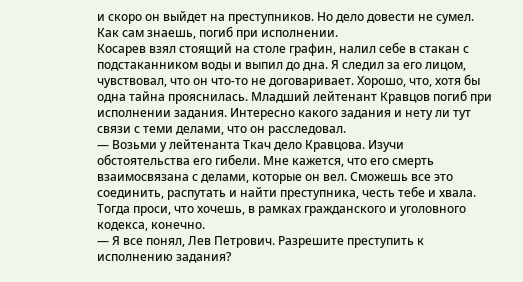и скоро он выйдет на преступников. Но дело довести не сумел. Как сам знаешь, погиб при исполнении.
Косарев взял стоящий на столе графин, налил себе в стакан с подстаканником воды и выпил до дна. Я следил за его лицом, чувствовал, что он что-то не договаривает. Хорошо, что, хотя бы одна тайна прояснилась. Младший лейтенант Кравцов погиб при исполнении задания. Интересно какого задания и нету ли тут связи с теми делами, что он расследовал.
— Возьми у лейтенанта Ткач дело Кравцова. Изучи обстоятельства его гибели. Мне кажется, что его смерть взаимосвязана с делами, которые он вел. Сможешь все это соединить, распутать и найти преступника, честь тебе и хвала. Тогда проси, что хочешь, в рамках гражданского и уголовного кодекса, конечно.
— Я все понял, Лев Петрович. Разрешите преступить к исполнению задания?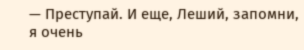— Преступай. И еще, Леший, запомни, я очень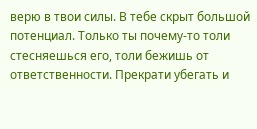верю в твои силы. В тебе скрыт большой потенциал. Только ты почему-то толи стесняешься его, толи бежишь от ответственности. Прекрати убегать и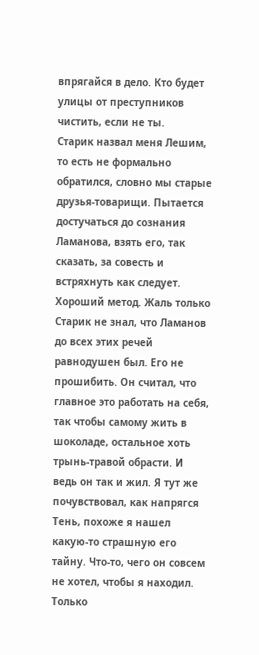впрягайся в дело. Кто будет улицы от преступников чистить, если не ты.
Старик назвал меня Лешим, то есть не формально обратился, словно мы старые друзья-товарищи. Пытается достучаться до сознания Ламанова, взять его, так сказать, за совесть и встряхнуть как следует. Хороший метод. Жаль только Старик не знал, что Ламанов до всех этих речей равнодушен был. Его не прошибить. Он считал, что главное это работать на себя, так чтобы самому жить в шоколаде, остальное хоть трынь-травой обрасти. И ведь он так и жил. Я тут же почувствовал, как напрягся Тень, похоже я нашел какую-то страшную его тайну. Что-то, чего он совсем не хотел, чтобы я находил. Только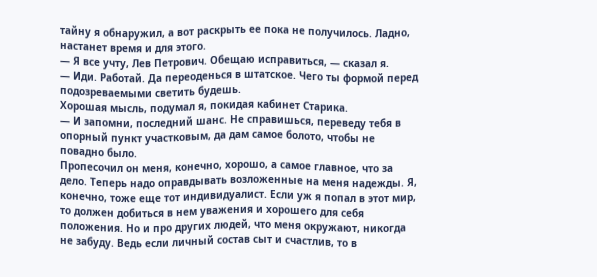тайну я обнаружил, а вот раскрыть ее пока не получилось. Ладно, настанет время и для этого.
— Я все учту, Лев Петрович. Обещаю исправиться, — сказал я.
— Иди. Работай. Да переоденься в штатское. Чего ты формой перед подозреваемыми светить будешь.
Хорошая мысль, подумал я, покидая кабинет Старика.
— И запомни, последний шанс. Не справишься, переведу тебя в опорный пункт участковым, да дам самое болото, чтобы не повадно было.
Пропесочил он меня, конечно, хорошо, а самое главное, что за дело. Теперь надо оправдывать возложенные на меня надежды. Я, конечно, тоже еще тот индивидуалист. Если уж я попал в этот мир, то должен добиться в нем уважения и хорошего для себя положения. Но и про других людей, что меня окружают, никогда не забуду. Ведь если личный состав сыт и счастлив, то в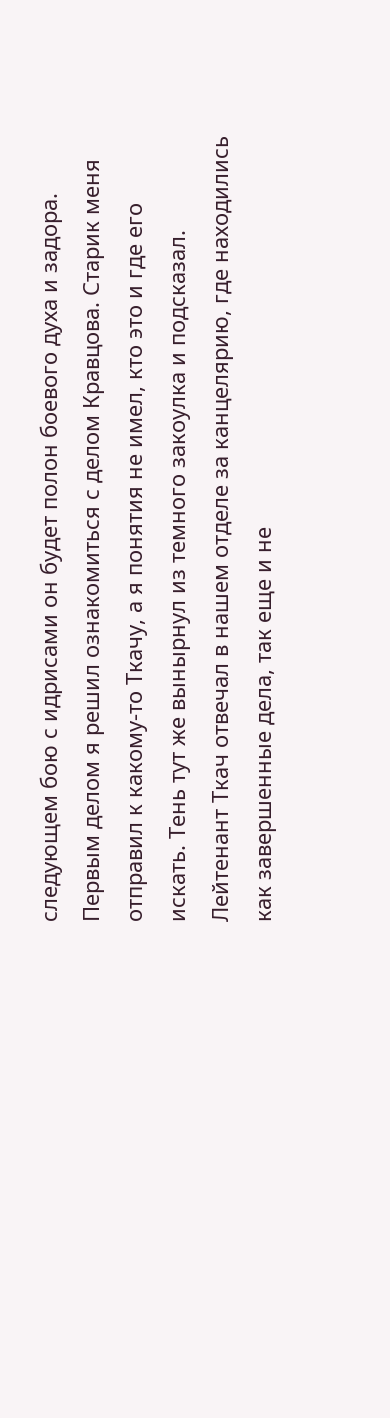следующем бою с идрисами он будет полон боевого духа и задора.
Первым делом я решил ознакомиться с делом Кравцова. Старик меня отправил к какому-то Ткачу, а я понятия не имел, кто это и где его искать. Тень тут же вынырнул из темного закоулка и подсказал. Лейтенант Ткач отвечал в нашем отделе за канцелярию, где находились как завершенные дела, так еще и не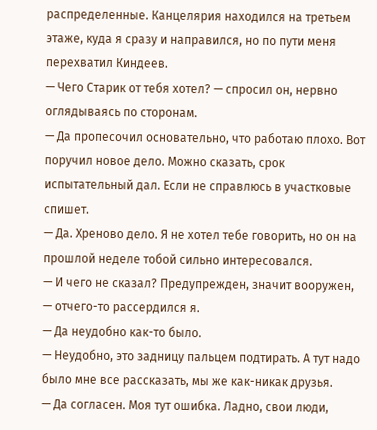распределенные. Канцелярия находился на третьем этаже, куда я сразу и направился, но по пути меня перехватил Киндеев.
— Чего Старик от тебя хотел? — спросил он, нервно оглядываясь по сторонам.
— Да пропесочил основательно, что работаю плохо. Вот поручил новое дело. Можно сказать, срок испытательный дал. Если не справлюсь в участковые спишет.
— Да. Хреново дело. Я не хотел тебе говорить, но он на прошлой неделе тобой сильно интересовался.
— И чего не сказал? Предупрежден, значит вооружен, — отчего-то рассердился я.
— Да неудобно как-то было.
— Неудобно, это задницу пальцем подтирать. А тут надо было мне все рассказать, мы же как-никак друзья.
— Да согласен. Моя тут ошибка. Ладно, свои люди,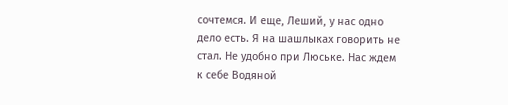сочтемся. И еще, Леший, у нас одно дело есть. Я на шашлыках говорить не стал. Не удобно при Люське. Нас ждем к себе Водяной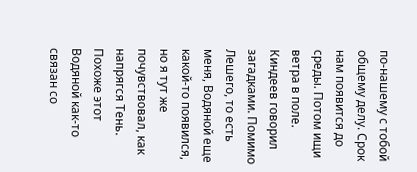по-нашему с тобой общему делу. Срок нам появится до среды. Потом ищи ветра в поле.
Киндеев говорил загадками. Помимо Лешего, то есть меня, Водяной еще какой-то появился, но я тут же почувствовал, как напрягся Тень. Похоже этот Водяной как-то связан со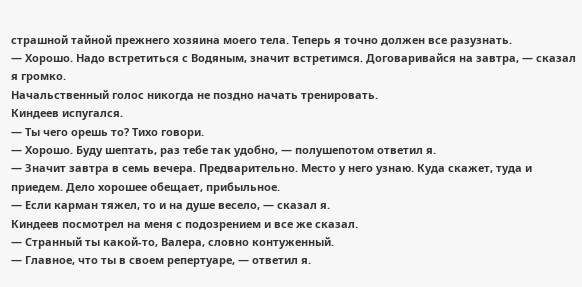страшной тайной прежнего хозяина моего тела. Теперь я точно должен все разузнать.
— Хорошо. Надо встретиться с Водяным, значит встретимся. Договаривайся на завтра, — сказал я громко.
Начальственный голос никогда не поздно начать тренировать.
Киндеев испугался.
— Ты чего орешь то? Тихо говори.
— Хорошо. Буду шептать, раз тебе так удобно, — полушепотом ответил я.
— Значит завтра в семь вечера. Предварительно. Место у него узнаю. Куда скажет, туда и приедем. Дело хорошее обещает, прибыльное.
— Если карман тяжел, то и на душе весело, — сказал я.
Киндеев посмотрел на меня с подозрением и все же сказал.
— Странный ты какой-то, Валера, словно контуженный.
— Главное, что ты в своем репертуаре, — ответил я.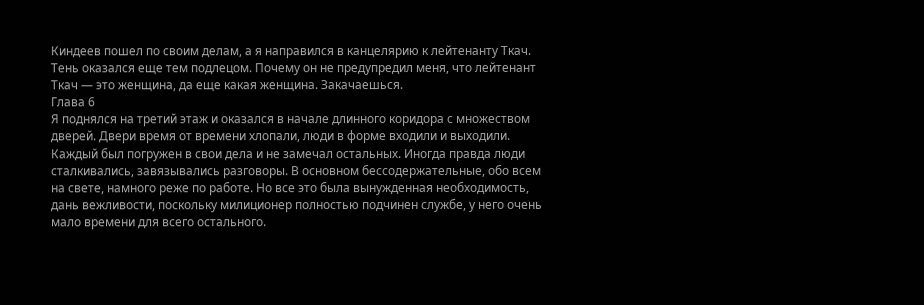Киндеев пошел по своим делам, а я направился в канцелярию к лейтенанту Ткач.
Тень оказался еще тем подлецом. Почему он не предупредил меня, что лейтенант Ткач — это женщина, да еще какая женщина. Закачаешься.
Глава 6
Я поднялся на третий этаж и оказался в начале длинного коридора с множеством дверей. Двери время от времени хлопали, люди в форме входили и выходили. Каждый был погружен в свои дела и не замечал остальных. Иногда правда люди сталкивались, завязывались разговоры. В основном бессодержательные, обо всем на свете, намного реже по работе. Но все это была вынужденная необходимость, дань вежливости, поскольку милиционер полностью подчинен службе, у него очень мало времени для всего остального.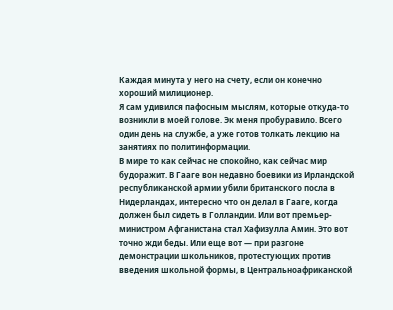Каждая минута у него на счету, если он конечно хороший милиционер.
Я сам удивился пафосным мыслям, которые откуда-то возникли в моей голове. Эк меня пробуравило. Всего один день на службе, а уже готов толкать лекцию на занятиях по политинформации.
В мире то как сейчас не спокойно, как сейчас мир будоражит. В Гааге вон недавно боевики из Ирландской республиканской армии убили британского посла в Нидерландах, интересно что он делал в Гааге, когда должен был сидеть в Голландии. Или вот премьер-министром Афганистана стал Хафизулла Амин. Это вот точно жди беды. Или еще вот — при разгоне демонстрации школьников, протестующих против введения школьной формы, в Центральноафриканской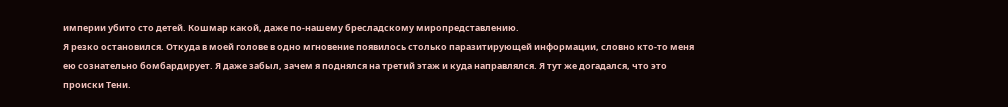империи убито сто детей. Кошмар какой, даже по-нашему бресладскому миропредставлению.
Я резко остановился. Откуда в моей голове в одно мгновение появилось столько паразитирующей информации, словно кто-то меня ею сознательно бомбардирует. Я даже забыл, зачем я поднялся на третий этаж и куда направлялся. Я тут же догадался, что это происки Тени.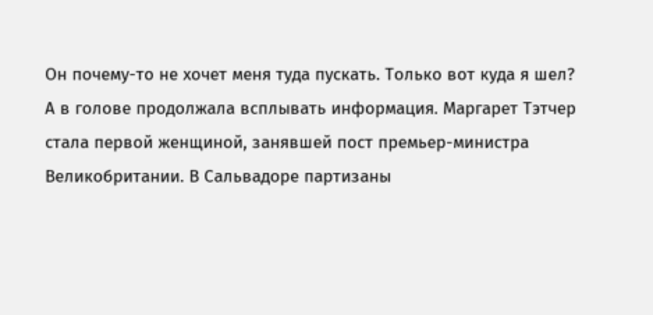Он почему-то не хочет меня туда пускать. Только вот куда я шел?
А в голове продолжала всплывать информация. Маргарет Тэтчер стала первой женщиной, занявшей пост премьер-министра Великобритании. В Сальвадоре партизаны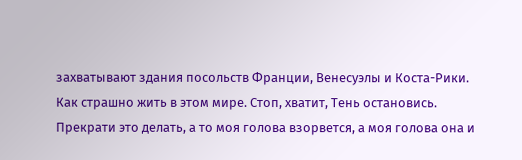захватывают здания посольств Франции, Венесуэлы и Коста-Рики.
Как страшно жить в этом мире. Стоп, хватит, Тень остановись.
Прекрати это делать, а то моя голова взорвется, а моя голова она и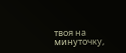твоя на минуточку,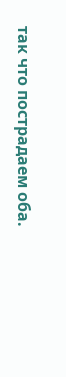так что пострадаем оба.